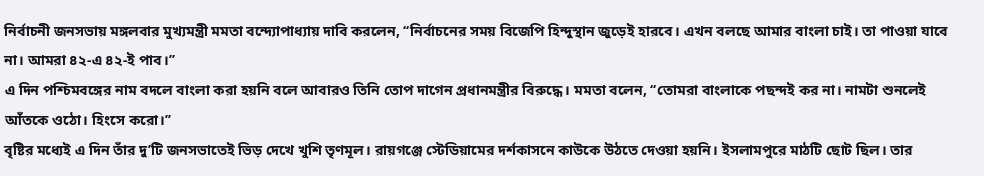নির্বাচনী জনসভায় মঙ্গলবার মুখ্যমন্ত্রী মমতা বন্দ্যোপাধ্যায় দাবি করলেন, ‘‘নির্বাচনের সময় বিজেপি হিন্দুস্থান জুড়েই হারবে। এখন বলছে আমার বাংলা চাই। তা পাওয়া যাবে না। আমরা ৪২-এ ৪২-ই পাব।’’
এ দিন পশ্চিমবঙ্গের নাম বদলে বাংলা করা হয়নি বলে আবারও তিনি তোপ দাগেন প্রধানমন্ত্রীর বিরুদ্ধে। মমতা বলেন, ‘‘তোমরা বাংলাকে পছন্দই কর না। নামটা শুনলেই আঁতকে ওঠো। হিংসে করো।’’
বৃষ্টির মধ্যেই এ দিন তাঁর দু’টি জনসভাতেই ভিড় দেখে খুশি তৃণমূল। রায়গঞ্জে স্টেডিয়ামের দর্শকাসনে কাউকে উঠতে দেওয়া হয়নি। ইসলামপুরে মাঠটি ছোট ছিল। তার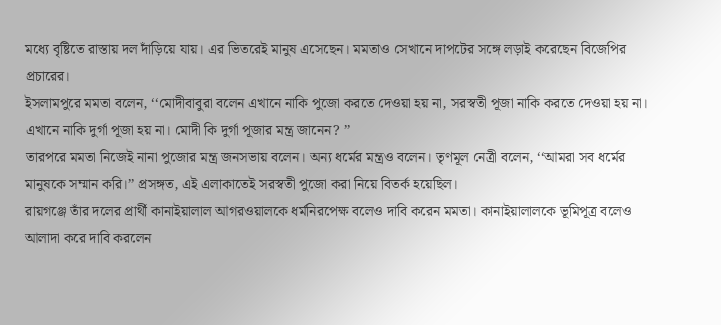মধ্যে বৃষ্টিতে রাস্তায় দল দাঁড়িয়ে যায়। এর ভিতরেই মানুষ এসেছেন। মমতাও সেখানে দাপটের সঙ্গে লড়াই করেছেন বিজেপির প্রচারের।
ইসলামপুরে মমতা বলেন, ‘‘মোদীবাবুরা বলেন এখানে নাকি পুজো করতে দেওয়া হয় না, সরস্বতী পূজা নাকি করতে দেওয়া হয় না। এখানে নাকি দুর্গা পূজা হয় না। মোদী কি দুর্গা পূজার মন্ত্র জানেন? ’’
তারপরে মমতা নিজেই নানা পুজোর মন্ত্র জনসভায় বলেন। অন্য ধর্মের মন্ত্রও বলেন। তৃণমূল নেত্রী বলেন, ‘‘আমরা সব ধর্মের মানুষকে সম্মান করি।’’ প্রসঙ্গত, এই এলাকাতেই সরস্বতী পুজো করা নিয়ে বিতর্ক হয়েছিল।
রায়গঞ্জে তাঁর দলের প্রার্থী কানাইয়ালাল আগরওয়ালকে ধর্মনিরপেক্ষ বলেও দাবি করেন মমতা। কানাইয়ালালকে ভূমিপূত্র বলেও আলাদা করে দাবি করলেন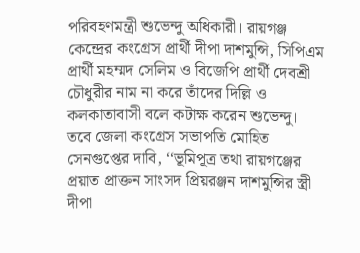পরিবহণমন্ত্রী শুভেন্দু অধিকারী। রায়গঞ্জ কেন্দ্রের কংগ্রেস প্রার্থী দীপা দাশমুন্সি, সিপিএম প্রার্থী মহম্মদ সেলিম ও বিজেপি প্রার্থী দেবশ্রী চৌধুরীর নাম না করে তাঁদের দিল্লি ও কলকাতাবাসী বলে কটাক্ষ করেন শুভেন্দু।
তবে জেলা কংগ্রেস সভাপতি মোহিত সেনগুপ্তের দাবি, ‘‘ভূমিপূত্র তথা রায়গঞ্জের প্রয়াত প্রাক্তন সাংসদ প্রিয়রঞ্জন দাশমুন্সির স্ত্রী দীপা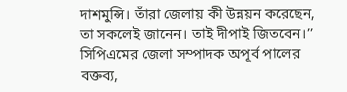দাশমুন্সি। তাঁরা জেলায় কী উন্নয়ন করেছেন, তা সকলেই জানেন। তাই দীপাই জিতবেন।’’ সিপিএমের জেলা সম্পাদক অপূর্ব পালের বক্তব্য,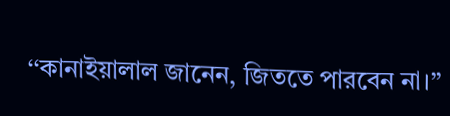‘‘কানাইয়ালাল জানেন, জিততে পারবেন না।’’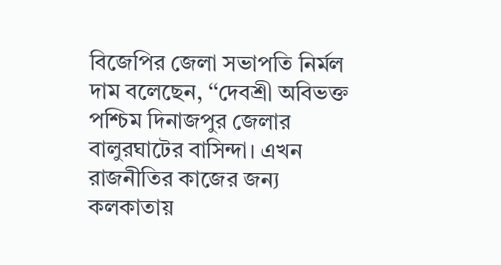বিজেপির জেলা সভাপতি নির্মল দাম বলেছেন, ‘‘দেবশ্রী অবিভক্ত পশ্চিম দিনাজপুর জেলার বালুরঘাটের বাসিন্দা। এখন রাজনীতির কাজের জন্য কলকাতায়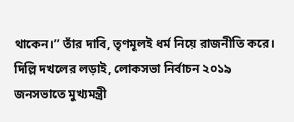থাকেন।’’ তাঁর দাবি, তৃণমূলই ধর্ম নিয়ে রাজনীতি করে।
দিল্লি দখলের লড়াই, লোকসভা নির্বাচন ২০১৯
জনসভাতে মুখ্যমন্ত্রী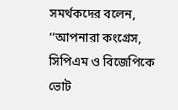সমর্থকদের বলেন, ‘‘আপনারা কংগ্রেস, সিপিএম ও বিজেপিকে ভোট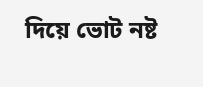দিয়ে ভোট নষ্ট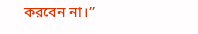করবেন না।’’